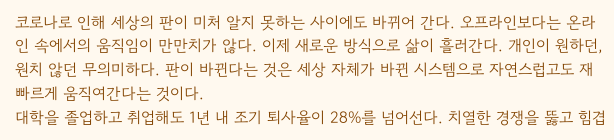코로나로 인해 세상의 판이 미처 알지 못하는 사이에도 바뀌어 간다. 오프라인보다는 온라인 속에서의 움직임이 만만치가 않다. 이제 새로운 방식으로 삶이 흘러간다. 개인이 원하던, 원치 않던 무의미하다. 판이 바뀐다는 것은 세상 자체가 바뀐 시스템으로 자연스럽고도 재빠르게 움직여간다는 것이다.
대학을 졸업하고 취업해도 1년 내 조기 퇴사율이 28%를 넘어선다. 치열한 경쟁을 뚫고 힘겹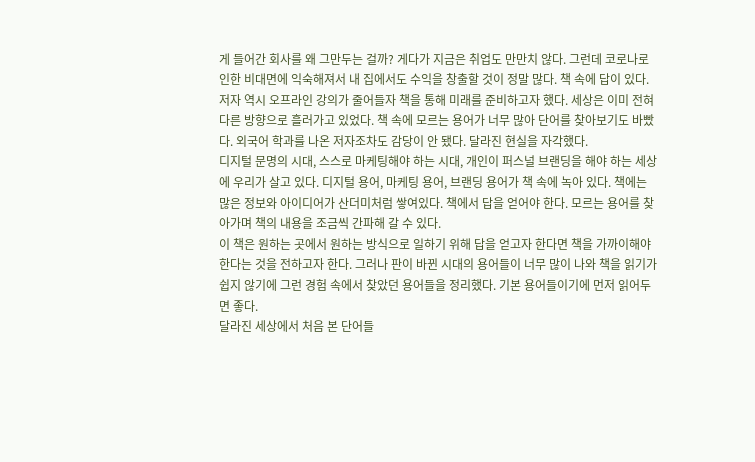게 들어간 회사를 왜 그만두는 걸까? 게다가 지금은 취업도 만만치 않다. 그런데 코로나로 인한 비대면에 익숙해져서 내 집에서도 수익을 창출할 것이 정말 많다. 책 속에 답이 있다. 저자 역시 오프라인 강의가 줄어들자 책을 통해 미래를 준비하고자 했다. 세상은 이미 전혀 다른 방향으로 흘러가고 있었다. 책 속에 모르는 용어가 너무 많아 단어를 찾아보기도 바빴다. 외국어 학과를 나온 저자조차도 감당이 안 됐다. 달라진 현실을 자각했다.
디지털 문명의 시대, 스스로 마케팅해야 하는 시대, 개인이 퍼스널 브랜딩을 해야 하는 세상에 우리가 살고 있다. 디지털 용어, 마케팅 용어, 브랜딩 용어가 책 속에 녹아 있다. 책에는 많은 정보와 아이디어가 산더미처럼 쌓여있다. 책에서 답을 얻어야 한다. 모르는 용어를 찾아가며 책의 내용을 조금씩 간파해 갈 수 있다.
이 책은 원하는 곳에서 원하는 방식으로 일하기 위해 답을 얻고자 한다면 책을 가까이해야 한다는 것을 전하고자 한다. 그러나 판이 바뀐 시대의 용어들이 너무 많이 나와 책을 읽기가 쉽지 않기에 그런 경험 속에서 찾았던 용어들을 정리했다. 기본 용어들이기에 먼저 읽어두면 좋다.
달라진 세상에서 처음 본 단어들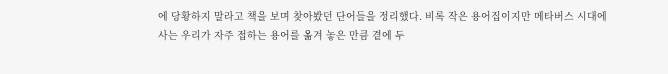에 당황하지 말라고 책을 보며 찾아봤던 단어들을 정리했다. 비록 작은 용어집이지만 메타버스 시대에 사는 우리가 자주 접하는 용어를 옮겨 놓은 만큼 곁에 두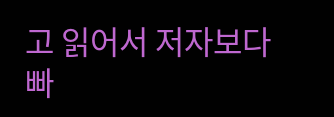고 읽어서 저자보다 빠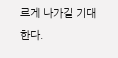르게 나가길 기대한다.